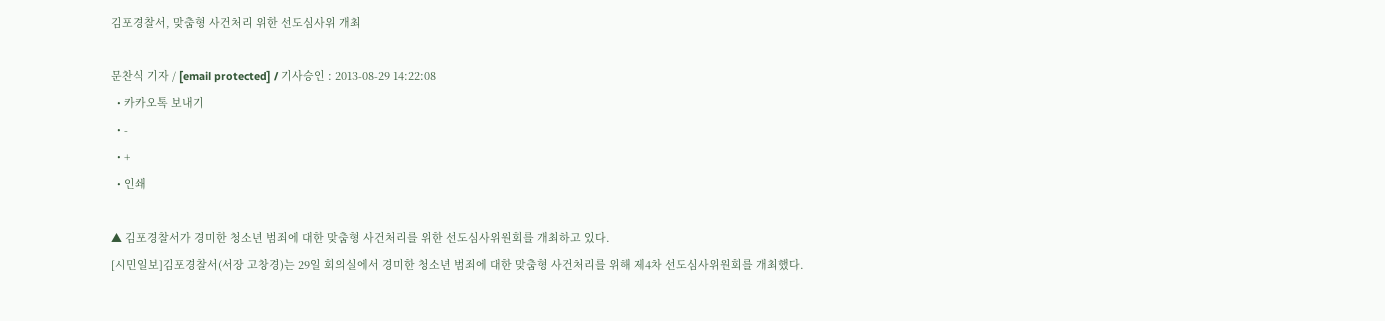김포경찰서, 맞춤형 사건처리 위한 선도심사위 개최

문찬식 기자 / [email protected] / 기사승인 : 2013-08-29 14:22:08
  • 카카오톡 보내기
  • -
  • +
  • 인쇄

▲ 김포경찰서가 경미한 청소년 범죄에 대한 맞춤형 사건처리를 위한 선도심사위원회를 개최하고 있다.
[시민일보]김포경찰서(서장 고창경)는 29일 회의실에서 경미한 청소년 범죄에 대한 맞춤형 사건처리를 위해 제4차 선도심사위원회를 개최했다.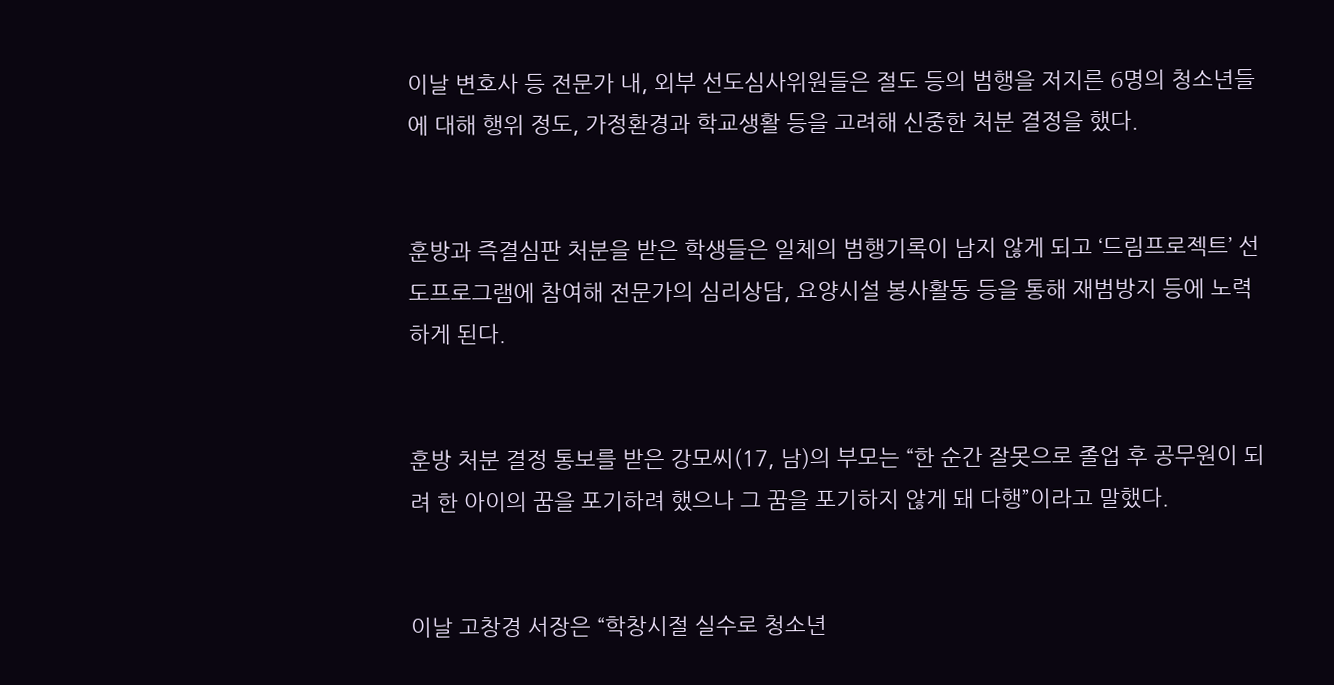이날 변호사 등 전문가 내, 외부 선도심사위원들은 절도 등의 범행을 저지른 6명의 청소년들에 대해 행위 정도, 가정환경과 학교생활 등을 고려해 신중한 처분 결정을 했다.


훈방과 즉결심판 처분을 받은 학생들은 일체의 범행기록이 남지 않게 되고 ‘드림프로젝트’ 선도프로그램에 참여해 전문가의 심리상담, 요양시설 봉사활동 등을 통해 재범방지 등에 노력하게 된다.


훈방 처분 결정 통보를 받은 강모씨(17, 남)의 부모는 “한 순간 잘못으로 졸업 후 공무원이 되려 한 아이의 꿈을 포기하려 했으나 그 꿈을 포기하지 않게 돼 다행”이라고 말했다.


이날 고창경 서장은 “학창시절 실수로 청소년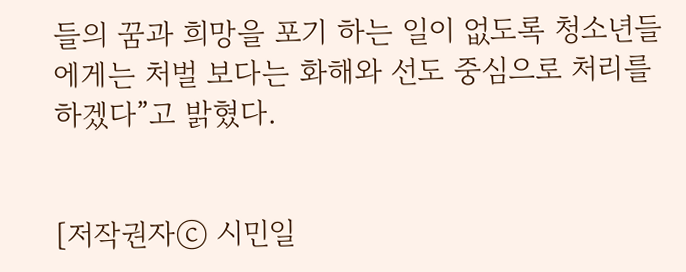들의 꿈과 희망을 포기 하는 일이 없도록 청소년들에게는 처벌 보다는 화해와 선도 중심으로 처리를 하겠다”고 밝혔다.


[저작권자ⓒ 시민일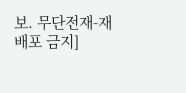보. 무단전재-재배포 금지]